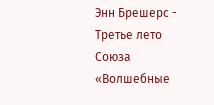Энн Брешерс - Третье лето Союза «Волшебные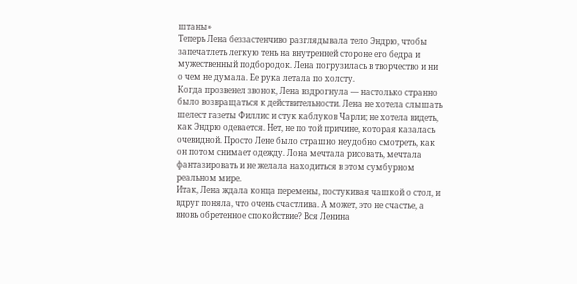штаны»
Теперь Лена беззастенчиво разглядывала тело Эндрю, чтобы запечатлеть легкую тень на внутренней стороне его бедра и мужественный подбородок. Лена погрузилась в творчество и ни о чем не думала. Ее рука летала по холсту.
Когда прозвенел звонок, Лена вздрогнула — настолько странно было возвращаться к действительности. Лена не хотела слышать шелест газеты Филлис и стук каблуков Чарли; не хотела видеть, как Эндрю одевается. Нет, не по той причине, которая казалась очевидной. Просто Лене было страшно неудобно смотреть, как он потом снимает одежду. Лона мечтала рисовать, мечтала фантазировать и не желала находиться в этом сумбурном реальном мире.
Итак, Лена ждала конца перемены, постукивая чашкой о стол, и вдруг поняла, что очень счастлива. А может, это не счастье, а вновь обретенное спокойствие? Вся Ленина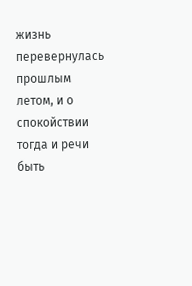жизнь перевернулась прошлым летом, и о спокойствии тогда и речи быть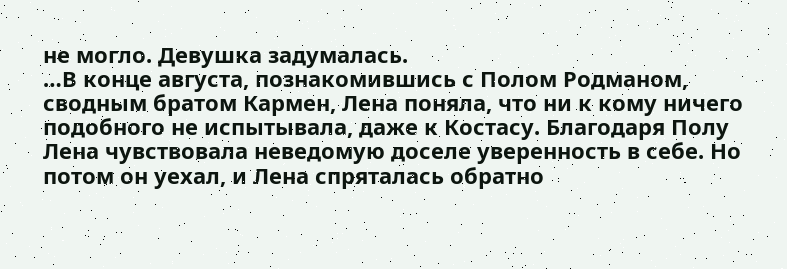не могло. Девушка задумалась.
…В конце августа, познакомившись с Полом Родманом, сводным братом Кармен, Лена поняла, что ни к кому ничего подобного не испытывала, даже к Костасу. Благодаря Полу Лена чувствовала неведомую доселе уверенность в себе. Но потом он уехал, и Лена спряталась обратно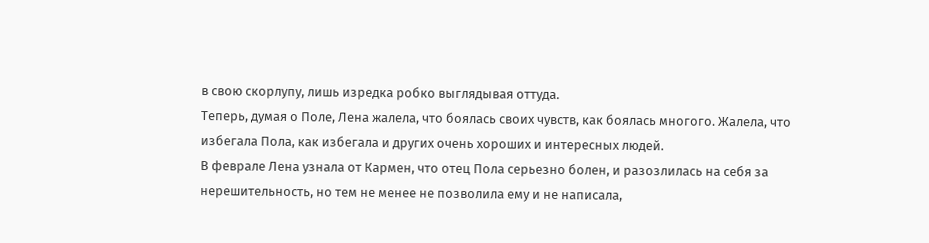в свою скорлупу, лишь изредка робко выглядывая оттуда.
Теперь, думая о Поле, Лена жалела, что боялась своих чувств, как боялась многого. Жалела, что избегала Пола, как избегала и других очень хороших и интересных людей.
В феврале Лена узнала от Кармен, что отец Пола серьезно болен, и разозлилась на себя за нерешительность, но тем не менее не позволила ему и не написала,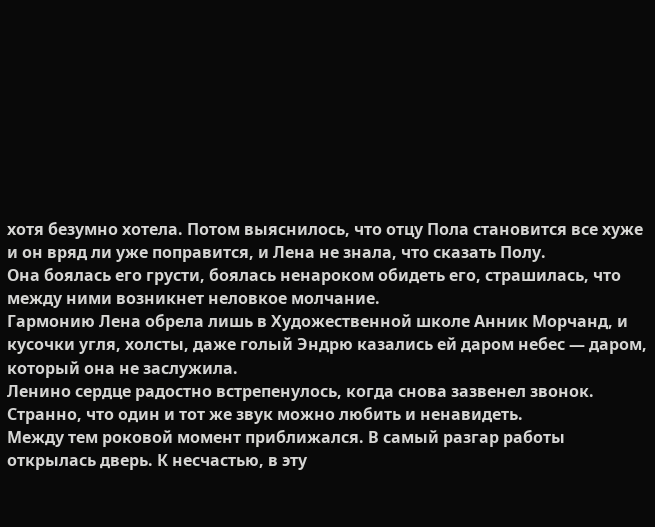хотя безумно хотела. Потом выяснилось, что отцу Пола становится все хуже и он вряд ли уже поправится, и Лена не знала, что сказать Полу.
Она боялась его грусти, боялась ненароком обидеть его, страшилась, что между ними возникнет неловкое молчание.
Гармонию Лена обрела лишь в Художественной школе Анник Морчанд, и кусочки угля, холсты, даже голый Эндрю казались ей даром небес — даром, который она не заслужила.
Ленино сердце радостно встрепенулось, когда снова зазвенел звонок.
Странно, что один и тот же звук можно любить и ненавидеть.
Между тем роковой момент приближался. В самый разгар работы открылась дверь. К несчастью, в эту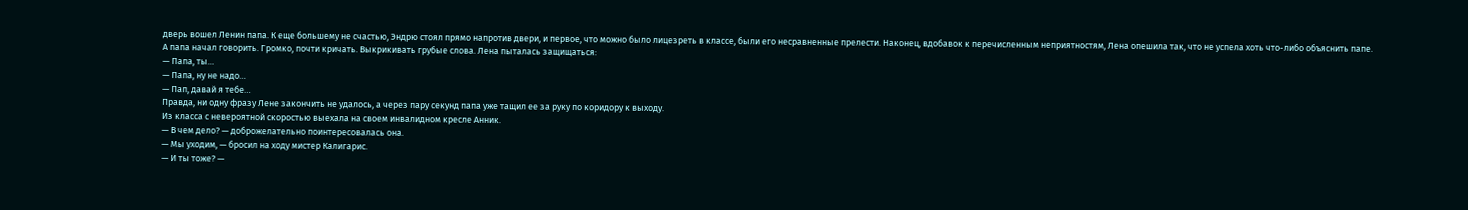дверь вошел Ленин папа. К еще большему не счастью, Эндрю стоял прямо напротив двери, и первое, что можно было лицезреть в классе, были его несравненные прелести. Наконец, вдобавок к перечисленным неприятностям, Лена опешила так, что не успела хоть что-либо объяснить папе.
А папа начал говорить. Громко, почти кричать. Выкрикивать грубые слова. Лена пыталась защищаться:
— Папа, ты…
— Папа, ну не надо…
— Пап, давай я тебе…
Правда, ни одну фразу Лене закончить не удалось, а через пару секунд папа уже тащил ее за руку по коридору к выходу.
Из класса с невероятной скоростью выехала на своем инвалидном кресле Анник.
— В чем дело? — доброжелательно поинтересовалась она.
— Мы уходим, — бросил на ходу мистер Калигарис.
— И ты тоже? —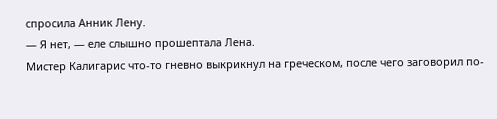спросила Анник Лену.
— Я нет, — еле слышно прошептала Лена.
Мистер Калигарис что-то гневно выкрикнул на греческом, после чего заговорил по-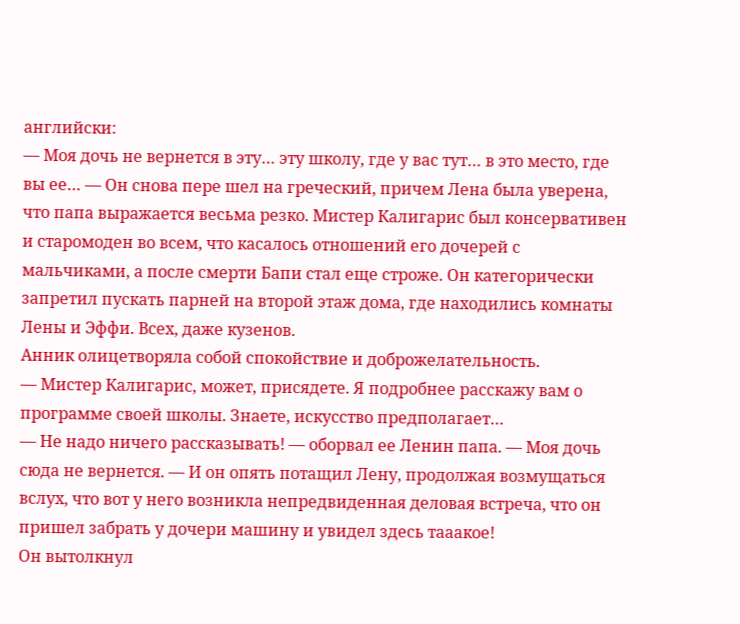английски:
— Моя дочь не вернется в эту… эту школу, где у вас тут… в это место, где вы ее… — Он снова пере шел на греческий, причем Лена была уверена, что папа выражается весьма резко. Мистер Калигарис был консервативен и старомоден во всем, что касалось отношений его дочерей с мальчиками, а после смерти Бапи стал еще строже. Он категорически запретил пускать парней на второй этаж дома, где находились комнаты Лены и Эффи. Всех, даже кузенов.
Анник олицетворяла собой спокойствие и доброжелательность.
— Мистер Калигарис, может, присядете. Я подробнее расскажу вам о программе своей школы. Знаете, искусство предполагает…
— Не надо ничего рассказывать! — оборвал ее Ленин папа. — Моя дочь сюда не вернется. — И он опять потащил Лену, продолжая возмущаться вслух, что вот у него возникла непредвиденная деловая встреча, что он пришел забрать у дочери машину и увидел здесь тааакое!
Он вытолкнул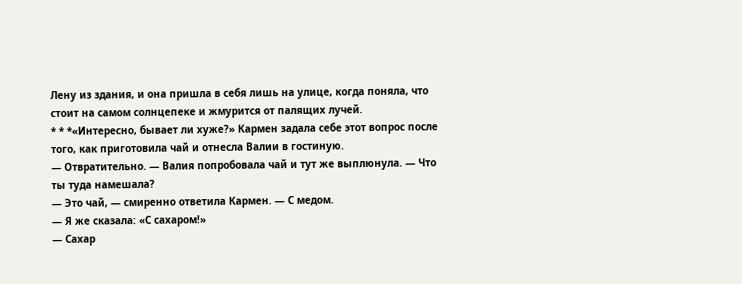Лену из здания, и она пришла в себя лишь на улице, когда поняла, что стоит на самом солнцепеке и жмурится от палящих лучей.
* * *«Интересно, бывает ли хуже?» Кармен задала себе этот вопрос после того, как приготовила чай и отнесла Валии в гостиную.
— Отвратительно. — Валия попробовала чай и тут же выплюнула. — Что ты туда намешала?
— Это чай, — смиренно ответила Кармен. — С медом.
— Я же сказала: «С сахаром!»
— Сахар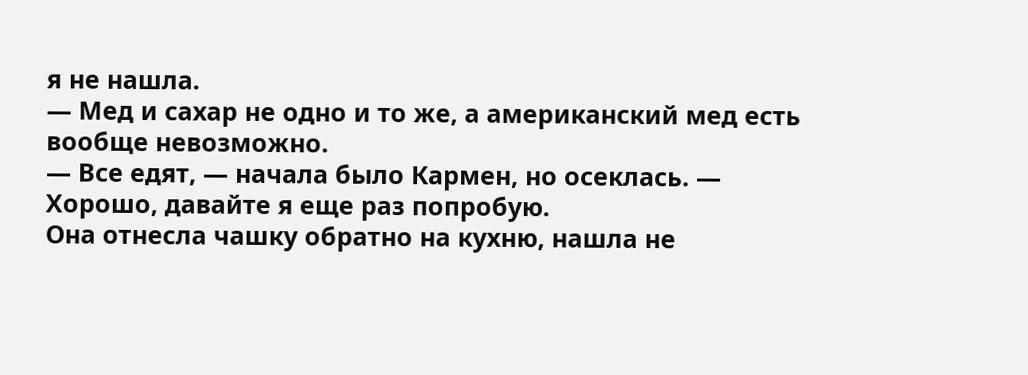я не нашла.
— Мед и сахар не одно и то же, а американский мед есть вообще невозможно.
— Все едят, — начала было Кармен, но осеклась. — Хорошо, давайте я еще раз попробую.
Она отнесла чашку обратно на кухню, нашла не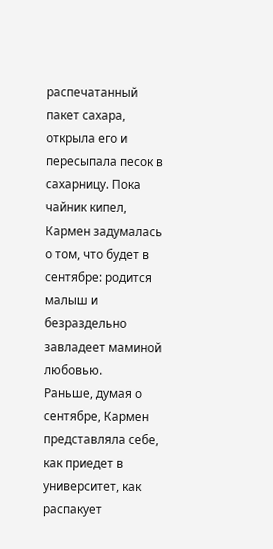распечатанный пакет сахара, открыла его и пересыпала песок в сахарницу. Пока чайник кипел, Кармен задумалась о том, что будет в сентябре: родится малыш и безраздельно завладеет маминой любовью.
Раньше, думая о сентябре, Кармен представляла себе, как приедет в университет, как распакует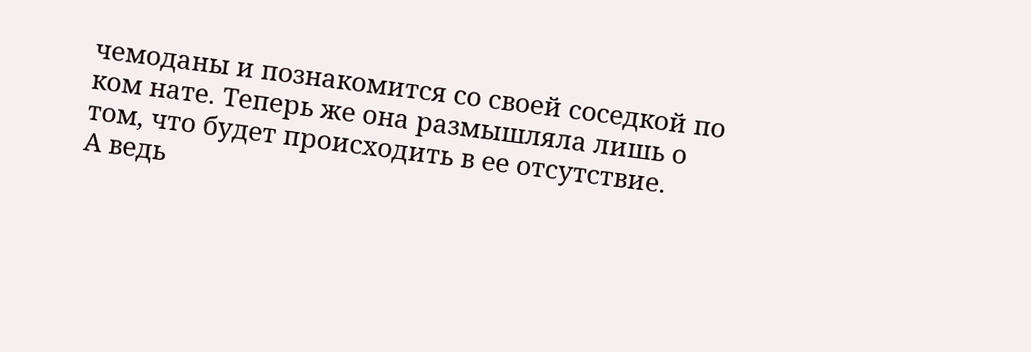чемоданы и познакомится со своей соседкой по ком нате. Теперь же она размышляла лишь о том, что будет происходить в ее отсутствие.
А ведь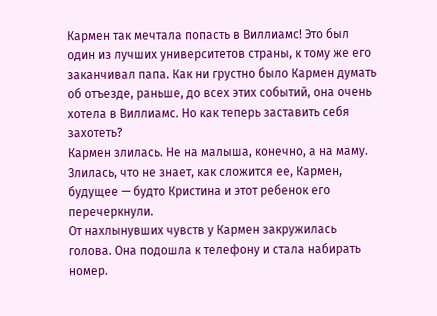Кармен так мечтала попасть в Виллиамс! Это был один из лучших университетов страны, к тому же его заканчивал папа. Как ни грустно было Кармен думать об отъезде, раньше, до всех этих событий, она очень хотела в Виллиамс. Но как теперь заставить себя захотеть?
Кармен злилась. Не на малыша, конечно, а на маму. Злилась, что не знает, как сложится ее, Кармен, будущее — будто Кристина и этот ребенок его перечеркнули.
От нахлынувших чувств у Кармен закружилась голова. Она подошла к телефону и стала набирать номер.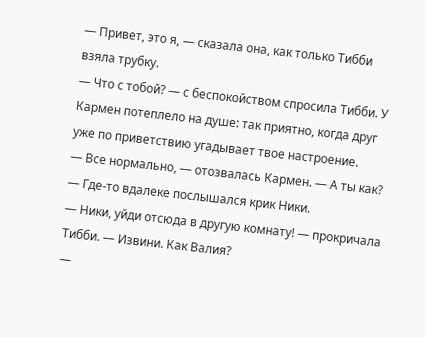— Привет, это я, — сказала она, как только Тибби взяла трубку.
— Что с тобой? — с беспокойством спросила Тибби. У Кармен потеплело на душе: так приятно, когда друг уже по приветствию угадывает твое настроение.
— Все нормально, — отозвалась Кармен. — А ты как? — Где-то вдалеке послышался крик Ники.
— Ники, уйди отсюда в другую комнату! — прокричала Тибби. — Извини. Как Валия?
—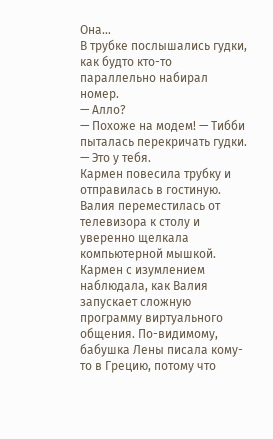Она…
В трубке послышались гудки, как будто кто-то параллельно набирал номер.
— Алло?
— Похоже на модем! — Тибби пыталась перекричать гудки. — Это у тебя.
Кармен повесила трубку и отправилась в гостиную. Валия переместилась от телевизора к столу и уверенно щелкала компьютерной мышкой. Кармен с изумлением наблюдала, как Валия запускает сложную программу виртуального общения. По-видимому, бабушка Лены писала кому-то в Грецию, потому что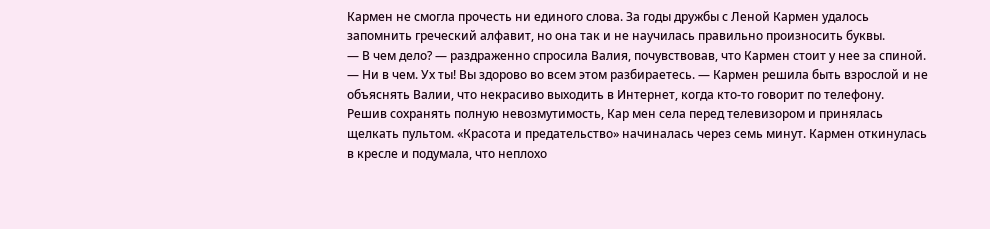Кармен не смогла прочесть ни единого слова. За годы дружбы с Леной Кармен удалось запомнить греческий алфавит, но она так и не научилась правильно произносить буквы.
— В чем дело? — раздраженно спросила Валия, почувствовав, что Кармен стоит у нее за спиной.
— Ни в чем. Ух ты! Вы здорово во всем этом разбираетесь. — Кармен решила быть взрослой и не объяснять Валии, что некрасиво выходить в Интернет, когда кто-то говорит по телефону.
Решив сохранять полную невозмутимость, Кар мен села перед телевизором и принялась щелкать пультом. «Красота и предательство» начиналась через семь минут. Кармен откинулась в кресле и подумала, что неплохо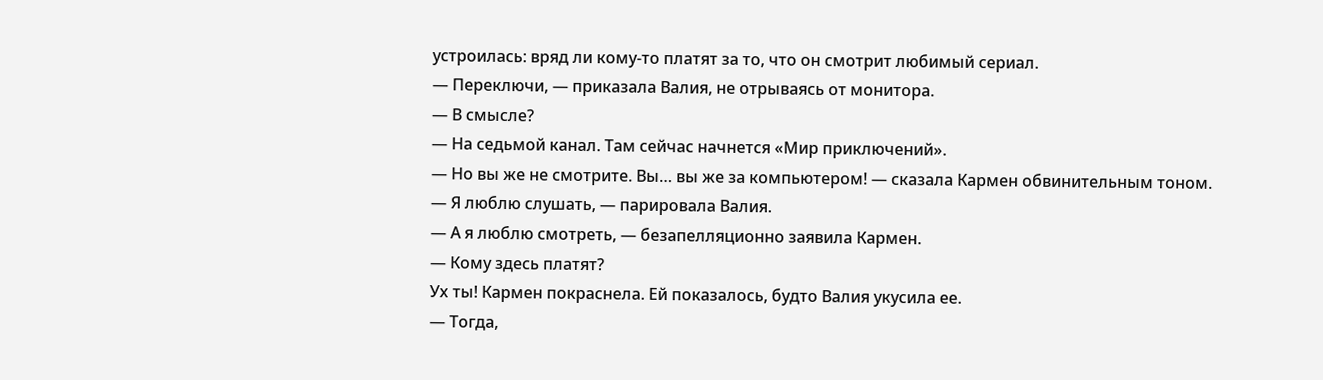устроилась: вряд ли кому-то платят за то, что он смотрит любимый сериал.
— Переключи, — приказала Валия, не отрываясь от монитора.
— В смысле?
— На седьмой канал. Там сейчас начнется «Мир приключений».
— Но вы же не смотрите. Вы… вы же за компьютером! — сказала Кармен обвинительным тоном.
— Я люблю слушать, — парировала Валия.
— А я люблю смотреть, — безапелляционно заявила Кармен.
— Кому здесь платят?
Ух ты! Кармен покраснела. Ей показалось, будто Валия укусила ее.
— Тогда,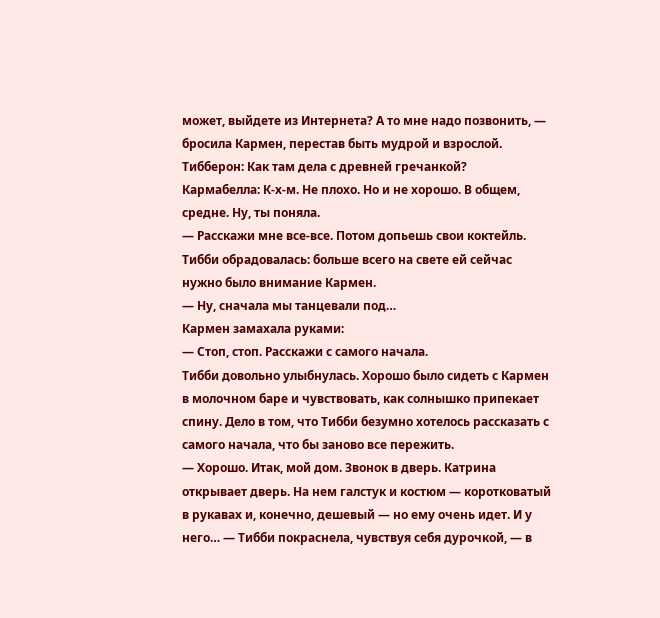может, выйдете из Интернета? А то мне надо позвонить, — бросила Кармен, перестав быть мудрой и взрослой.
Тибберон: Как там дела с древней гречанкой?
Кармабелла: К-х-м. Не плохо. Но и не хорошо. В общем, средне. Ну, ты поняла.
— Расскажи мне все-все. Потом допьешь свои коктейль.
Тибби обрадовалась: больше всего на свете ей сейчас нужно было внимание Кармен.
— Ну, сначала мы танцевали под…
Кармен замахала руками:
— Стоп, стоп. Расскажи с самого начала.
Тибби довольно улыбнулась. Хорошо было сидеть с Кармен в молочном баре и чувствовать, как солнышко припекает спину. Дело в том, что Тибби безумно хотелось рассказать с самого начала, что бы заново все пережить.
— Хорошо. Итак, мой дом. Звонок в дверь. Катрина открывает дверь. На нем галстук и костюм — коротковатый в рукавах и, конечно, дешевый — но ему очень идет. И у него… — Тибби покраснела, чувствуя себя дурочкой, — в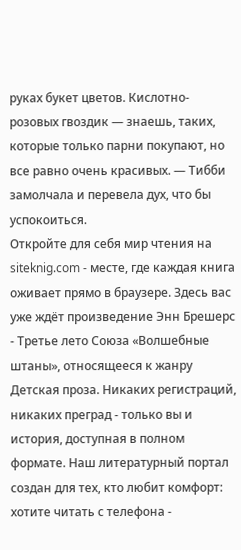руках букет цветов. Кислотно-розовых гвоздик — знаешь, таких, которые только парни покупают, но все равно очень красивых. — Тибби замолчала и перевела дух, что бы успокоиться.
Откройте для себя мир чтения на siteknig.com - месте, где каждая книга оживает прямо в браузере. Здесь вас уже ждёт произведение Энн Брешерс - Третье лето Союза «Волшебные штаны», относящееся к жанру Детская проза. Никаких регистраций, никаких преград - только вы и история, доступная в полном формате. Наш литературный портал создан для тех, кто любит комфорт: хотите читать с телефона -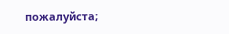пожалуйста;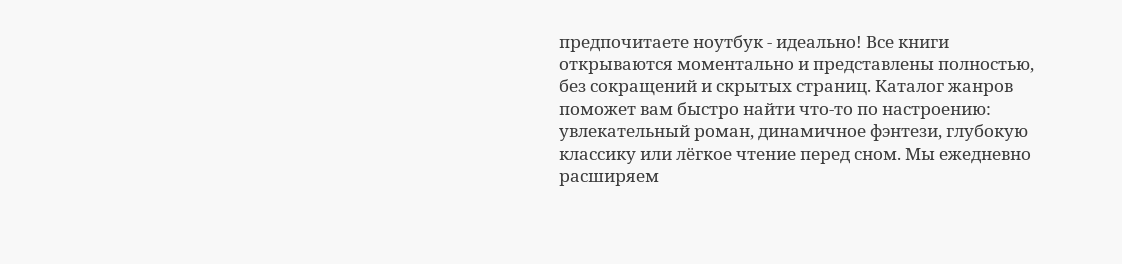предпочитаете ноутбук - идеально! Все книги открываются моментально и представлены полностью, без сокращений и скрытых страниц. Каталог жанров поможет вам быстро найти что-то по настроению: увлекательный роман, динамичное фэнтези, глубокую классику или лёгкое чтение перед сном. Мы ежедневно расширяем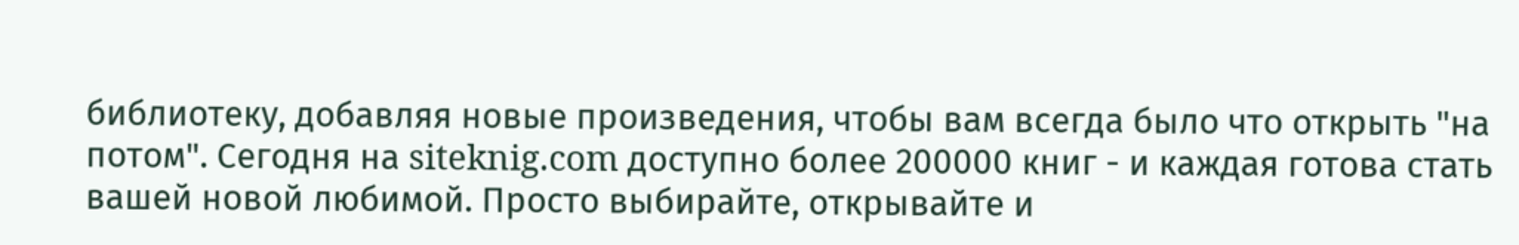библиотеку, добавляя новые произведения, чтобы вам всегда было что открыть "на потом". Сегодня на siteknig.com доступно более 200000 книг - и каждая готова стать вашей новой любимой. Просто выбирайте, открывайте и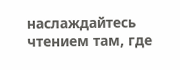наслаждайтесь чтением там, где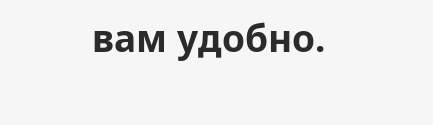вам удобно.